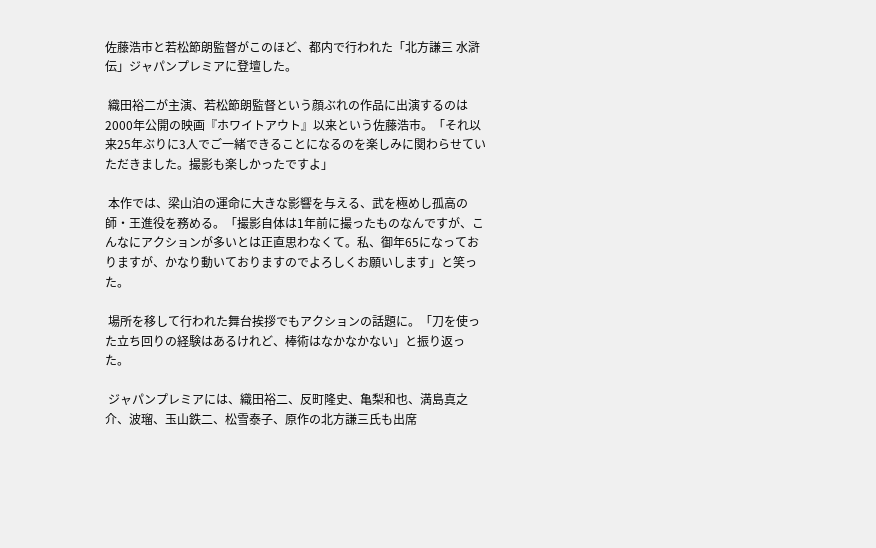佐藤浩市と若松節朗監督がこのほど、都内で行われた「北方謙三 水滸伝」ジャパンプレミアに登壇した。

 織田裕二が主演、若松節朗監督という顔ぶれの作品に出演するのは2000年公開の映画『ホワイトアウト』以来という佐藤浩市。「それ以来25年ぶりに3人でご一緒できることになるのを楽しみに関わらせていただきました。撮影も楽しかったですよ」

 本作では、梁山泊の運命に大きな影響を与える、武を極めし孤高の師・王進役を務める。「撮影自体は1年前に撮ったものなんですが、こんなにアクションが多いとは正直思わなくて。私、御年65になっておりますが、かなり動いておりますのでよろしくお願いします」と笑った。

 場所を移して行われた舞台挨拶でもアクションの話題に。「刀を使った立ち回りの経験はあるけれど、棒術はなかなかない」と振り返った。

 ジャパンプレミアには、織田裕二、反町隆史、亀梨和也、満島真之介、波瑠、玉山鉄二、松雪泰子、原作の北方謙三氏も出席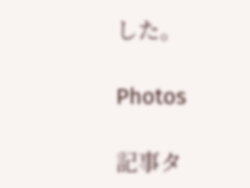した。

Photos

記事タ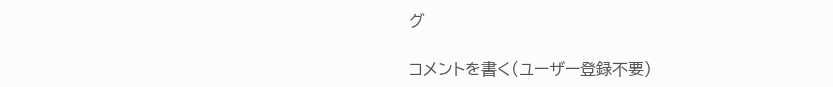グ

コメントを書く(ユーザー登録不要)